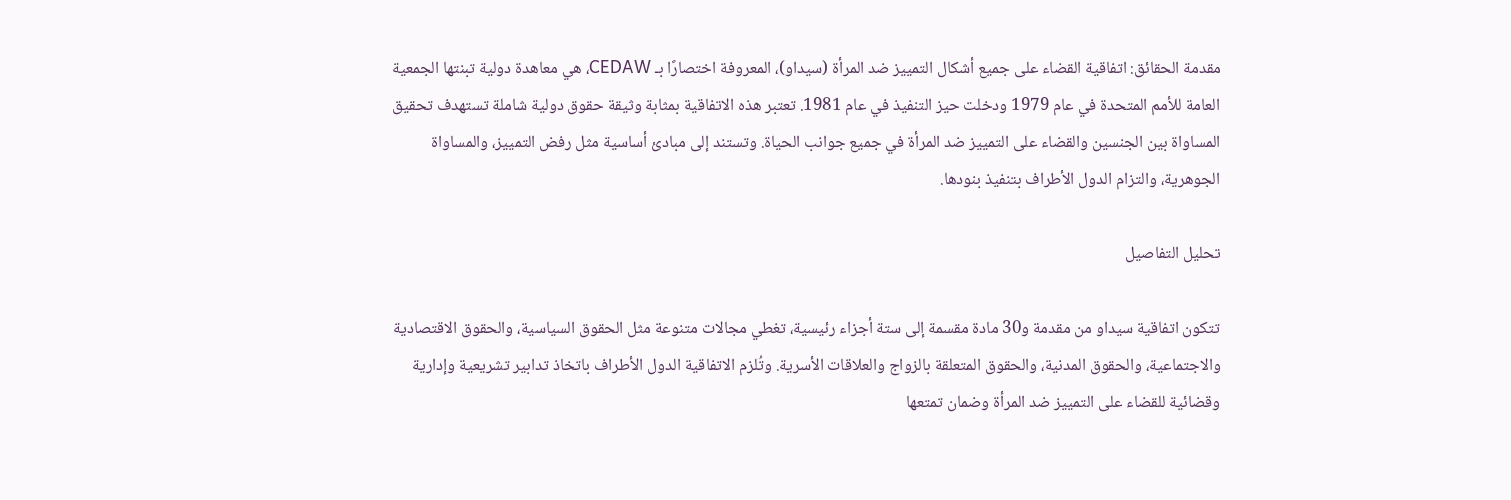مقدمة الحقائق: اتفاقية القضاء على جميع أشكال التمييز ضد المرأة (سيداو)، المعروفة اختصارًا بـ CEDAW، هي معاهدة دولية تبنتها الجمعية العامة للأمم المتحدة في عام 1979 ودخلت حيز التنفيذ في عام 1981. تعتبر هذه الاتفاقية بمثابة وثيقة حقوق دولية شاملة تستهدف تحقيق المساواة بين الجنسين والقضاء على التمييز ضد المرأة في جميع جوانب الحياة. وتستند إلى مبادئ أساسية مثل رفض التمييز، والمساواة الجوهرية، والتزام الدول الأطراف بتنفيذ بنودها.

تحليل التفاصيل

تتكون اتفاقية سيداو من مقدمة و30 مادة مقسمة إلى ستة أجزاء رئيسية، تغطي مجالات متنوعة مثل الحقوق السياسية، والحقوق الاقتصادية والاجتماعية، والحقوق المدنية، والحقوق المتعلقة بالزواج والعلاقات الأسرية. وتُلزم الاتفاقية الدول الأطراف باتخاذ تدابير تشريعية وإدارية وقضائية للقضاء على التمييز ضد المرأة وضمان تمتعها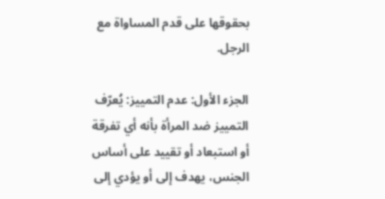بحقوقها على قدم المساواة مع الرجل.

الجزء الأول: عدم التمييز: يُعرّف التمييز ضد المرأة بأنه أي تفرقة أو استبعاد أو تقييد على أساس الجنس، يهدف إلى أو يؤدي إلى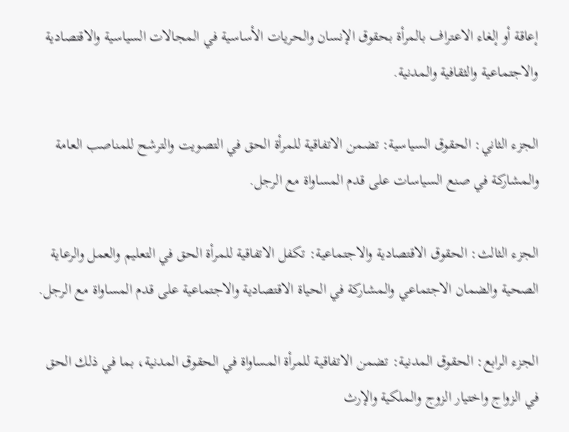إعاقة أو إلغاء الاعتراف بالمرأة بحقوق الإنسان والحريات الأساسية في المجالات السياسية والاقتصادية والاجتماعية والثقافية والمدنية.

الجزء الثاني: الحقوق السياسية: تضمن الاتفاقية للمرأة الحق في التصويت والترشح للمناصب العامة والمشاركة في صنع السياسات على قدم المساواة مع الرجل.

الجزء الثالث: الحقوق الاقتصادية والاجتماعية: تكفل الاتفاقية للمرأة الحق في التعليم والعمل والرعاية الصحية والضمان الاجتماعي والمشاركة في الحياة الاقتصادية والاجتماعية على قدم المساواة مع الرجل.

الجزء الرابع: الحقوق المدنية: تضمن الاتفاقية للمرأة المساواة في الحقوق المدنية، بما في ذلك الحق في الزواج واختيار الزوج والملكية والإرث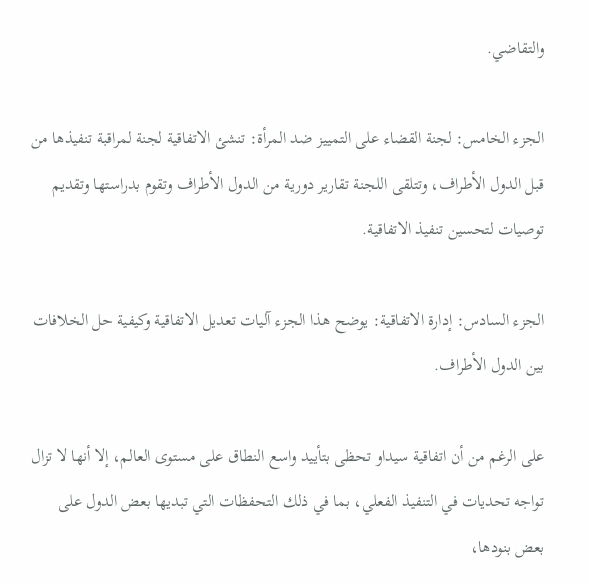والتقاضي.

الجزء الخامس: لجنة القضاء على التمييز ضد المرأة: تنشئ الاتفاقية لجنة لمراقبة تنفيذها من قبل الدول الأطراف، وتتلقى اللجنة تقارير دورية من الدول الأطراف وتقوم بدراستها وتقديم توصيات لتحسين تنفيذ الاتفاقية.

الجزء السادس: إدارة الاتفاقية: يوضح هذا الجزء آليات تعديل الاتفاقية وكيفية حل الخلافات بين الدول الأطراف.

على الرغم من أن اتفاقية سيداو تحظى بتأييد واسع النطاق على مستوى العالم، إلا أنها لا تزال تواجه تحديات في التنفيذ الفعلي، بما في ذلك التحفظات التي تبديها بعض الدول على بعض بنودها،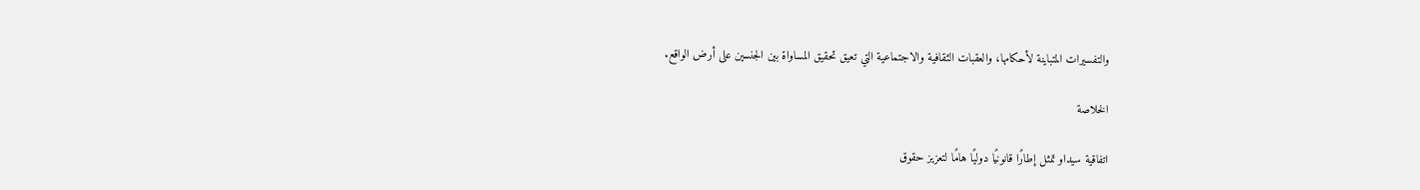والتفسيرات المتباينة لأحكامها، والعقبات الثقافية والاجتماعية التي تعيق تحقيق المساواة بين الجنسين على أرض الواقع.

الخلاصة

اتفاقية سيداو تمثل إطارًا قانونيًا دوليًا هامًا لتعزيز حقوق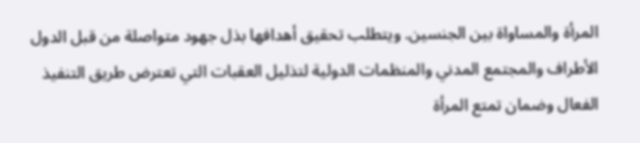المرأة والمساواة بين الجنسين. ويتطلب تحقيق أهدافها بذل جهود متواصلة من قبل الدول الأطراف والمجتمع المدني والمنظمات الدولية لتذليل العقبات التي تعترض طريق التنفيذ الفعال وضمان تمتع المرأة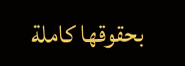بحقوقها كاملة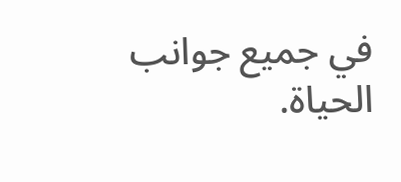في جميع جوانب الحياة.